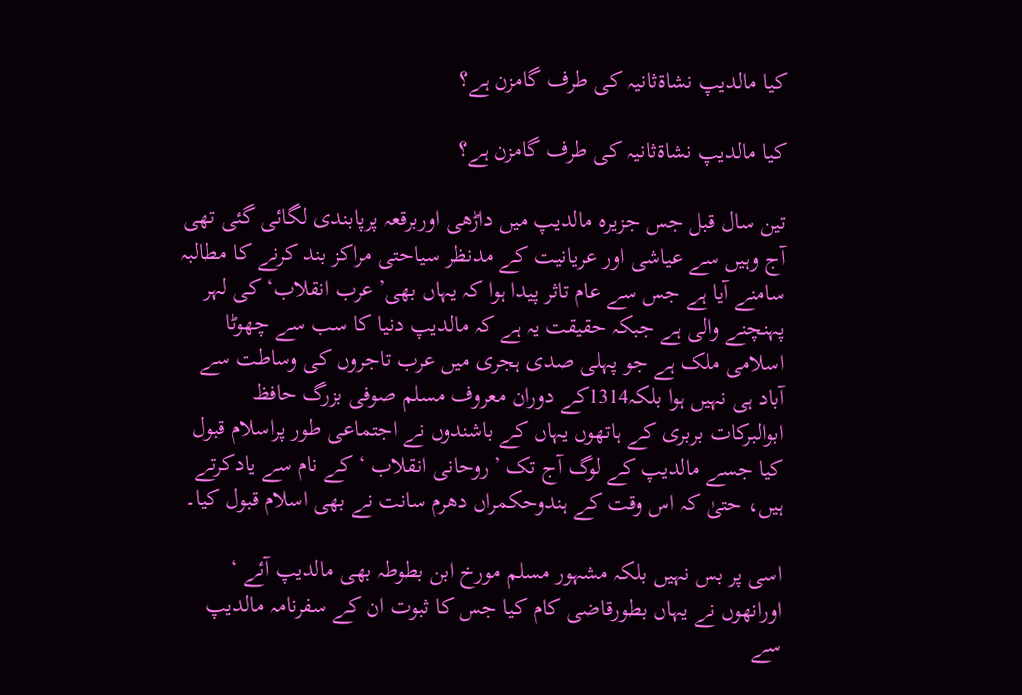کیا مالدیپ نشاةثانیہ کی طرف گامزن ہے؟

کیا مالدیپ نشاةثانیہ کی طرف گامزن ہے؟

تین سال قبل جس جزیرہ مالدیپ میں داڑھی اوربرقعہ پرپابندی لگائی گئی تھی آج وہیں سے عیاشی اور عریانیت کے مدنظر سیاحتی مراکز بند کرنے کا مطالبہ سامنے آیا ہے جس سے عام تاثر پیدا ہوا کہ یہاں بھی’عرب انقلاب‘ کی لہر پہنچنے والی ہے جبکہ حقیقت یہ ہے کہ مالدیپ دنیا کا سب سے چھوٹا اسلامی ملک ہے جو پہلی صدی ہجری میں عرب تاجروں کی وساطت سے آباد ہی نہیں ہوا بلکہ1314کے دوران معروف مسلم صوفی بزرگ حافظ ابوالبرکات بربری کے ہاتھوں یہاں کے باشندوں نے اجتماعی طور پراسلام قبول کیا جسے مالدیپ کے لوگ آج تک ’روحانی انقلاب ‘ کے نام سے یادکرتے ہیں، حتیٰ کہ اس وقت کے ہندوحکمراں دھرم سانت نے بھی اسلام قبول کیا۔

اسی پر بس نہیں بلکہ مشہور مسلم مورخ ابن بطوطہ بھی مالدیپ آئے ‘ اورانھوں نے یہاں بطورقاضی کام کیا جس کا ثبوت ان کے سفرنامہ مالدیپ سے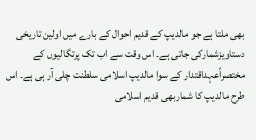بھی ملتا ہے جو مالدیپ کے قدیم احوال کے بارے میں اولین تاریخی دستاویزشمارکی جاتی ہے۔ اس وقت سے اب تک پرتگالیوں کے مختصراًعہداقتدار کے سوا مالدیپ اسلامی سلطنت چلی آر ہی ہے۔ اس طرح مالدیپ کا شماربھی قدیم اسلامی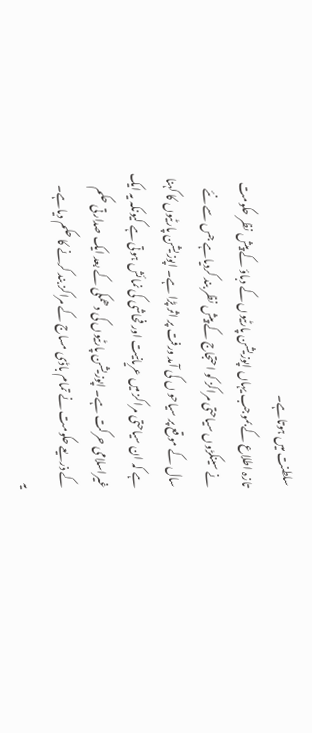سلطنت میں ہوتاہے۔
تازہ اطلاع کے بموجب یہاں اپوزیشن پارٹیوں کے دباؤ کے پیش نظر حکومت نے سینکڑوں سیاحتی مراکز کو احتجاج کے پیش نظر بند کردیاہے جس سے نئے سال کے موقع پر سیاحو ں کی آمد ورفت پر اثر پڑا ہے۔ اپوزیشن پارٹیوں کا کہنا ہے کہ ان سیاحتی مراکز میں عریانیت اور فحاشی کی نمائش ہوتی ہے کیونکہ یہ ایک غیراسلامی حرکت ہے۔ اپوزیشن پارٹیوں کی دھمکی کے بعد ایک صدارتی حکم کے ذریعے حکومت نے تمام باڈی مساج کے مراکز بند کرنے کا حکم دیاہے۔
یہ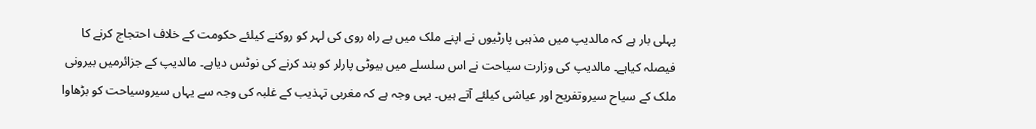پہلی بار ہے کہ مالدیپ میں مذہبی پارٹیوں نے اپنے ملک میں بے راہ روی کی لہر کو روکنے کیلئے حکومت کے خلاف احتجاج کرنے کا فیصلہ کیاہے۔ مالدیپ کی وزارت سیاحت نے اس سلسلے میں بیوٹی پارلر کو بند کرنے کی نوٹس دیاہے۔ مالدیپ کے جزائرمیں بیرونی ملک کے سیاح سیروتفریح اور عیاشی کیلئے آتے ہیں۔ یہی وجہ ہے کہ مغربی تہذیب کے غلبہ کی وجہ سے یہاں سیروسیاحت کو بڑھاوا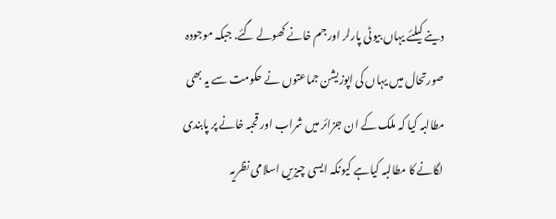دینے کیلئے یہاں بیوٹی پارلر اور جم خانے کھولے گئے. جبکہ موجودہ صورتحال میں یہاں کی اپوزیشن جماعتوں نے حکومت سے یہ بھی مطالبہ کیا کہ ملک کے ان جزائر میں شراب اور قحبہ خانے پر پابندی لگانے کا مطالبہ کیاہے کیونکہ ایسی چیزیں اسلامی نظریہ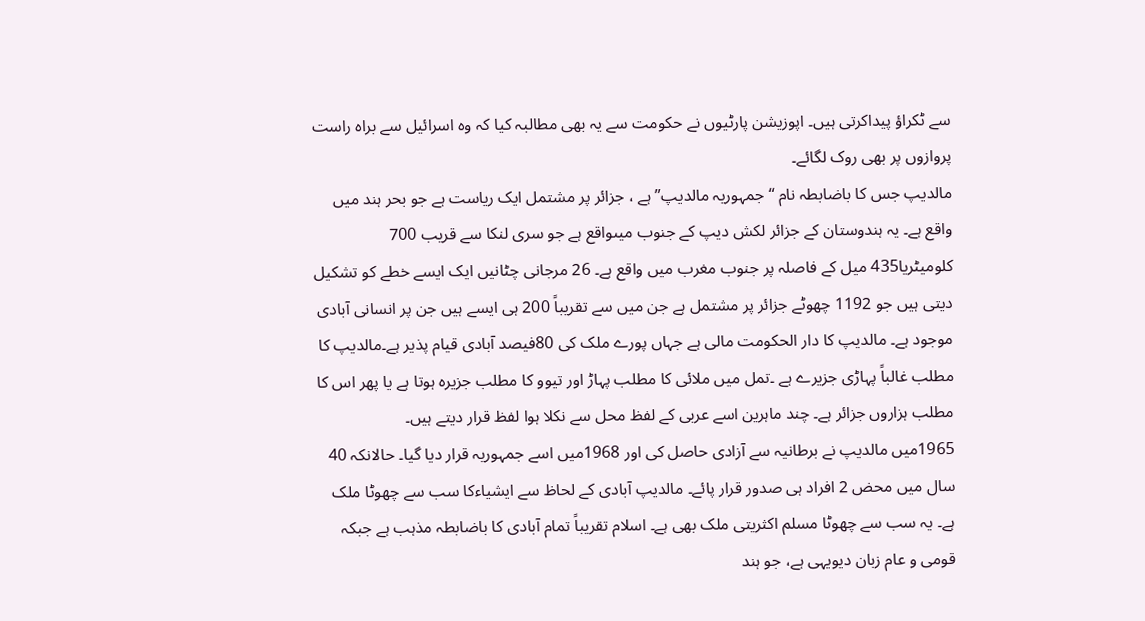سے ٹکراؤ پیداکرتی ہیں۔ اپوزیشن پارٹیوں نے حکومت سے یہ بھی مطالبہ کیا کہ وہ اسرائیل سے براہ راست پروازوں پر بھی روک لگائے۔
مالدیپ جس کا باضابطہ نام “جمہوریہ مالدیپ” ہے ، جزائر پر مشتمل ایک ریاست ہے جو بحر ہند میں واقع ہے۔ یہ ہندوستان کے جزائر لکش دیپ کے جنوب میںواقع ہے جو سری لنکا سے قریب 700 کلومیٹریا435 میل کے فاصلہ پر جنوب مغرب میں واقع ہے۔ 26 مرجانی چٹانیں ایک ایسے خطے کو تشکیل دیتی ہیں جو 1192 چھوٹے جزائر پر مشتمل ہے جن میں سے تقریباً 200 ہی ایسے ہیں جن پر انسانی آبادی موجود ہے۔ مالدیپ کا دار الحکومت مالی ہے جہاں پورے ملک کی 80فیصد آبادی قیام پذیر ہے۔مالدیپ کا مطلب غالباً پہاڑی جزیرے ہے ۔تمل میں ملائی کا مطلب پہاڑ اور تیوو کا مطلب جزیرہ ہوتا ہے یا پھر اس کا مطلب ہزاروں جزائر ہے۔ چند ماہرین اسے عربی کے لفظ محل سے نکلا ہوا لفظ قرار دیتے ہیں۔
1965میں مالدیپ نے برطانیہ سے آزادی حاصل کی اور 1968میں اسے جمہوریہ قرار دیا گیا۔ حالانکہ 40 سال میں محض 2 افراد ہی صدور قرار پائے۔ مالدیپ آبادی کے لحاظ سے ایشیاءکا سب سے چھوٹا ملک ہے۔ یہ سب سے چھوٹا مسلم اکثریتی ملک بھی ہے۔ اسلام تقریباً تمام آبادی کا باضابطہ مذہب ہے جبکہ قومی و عام زبان دیویہی ہے، جو ہند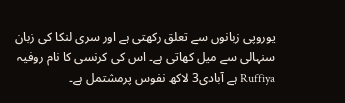یوروپی زبانوں سے تعلق رکھتی ہے اور سری لنکا کی زبان سنہالی سے میل کھاتی ہے۔ اس کی کرنسی کا نام روفیہ Ruffiya ہے آبادی3 لاکھ نفوس پرمشتمل ہے۔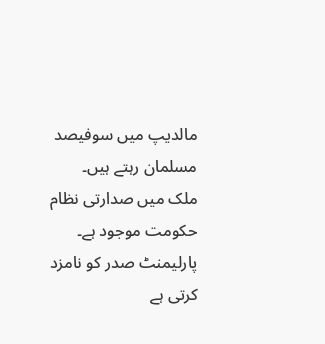مالدیپ میں سوفیصد مسلمان رہتے ہیں۔
ملک میں صدارتی نظام حکومت موجود ہے۔ پارلیمنٹ صدر کو نامزد کرتی ہے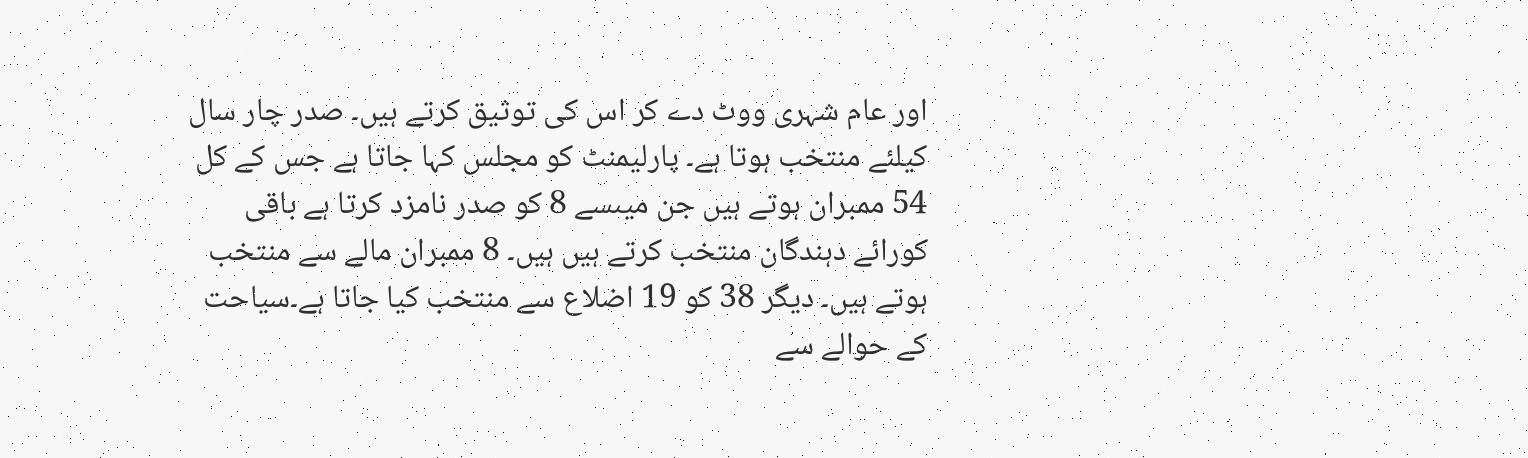اور عام شہری ووٹ دے کر اس کی توثیق کرتے ہیں۔ صدر چار سال کیلئے منتخب ہوتا ہے۔ پارلیمنٹ کو مجلس کہا جاتا ہے جس کے کل 54 ممبران ہوتے ہیں جن میںسے 8 کو صدر نامزد کرتا ہے باقی کورائے دہندگان منتخب کرتے ہیں ہیں۔ 8 ممبران مالے سے منتخب ہوتے ہیں۔ دیگر 38 کو 19 اضلاع سے منتخب کیا جاتا ہے۔سیاحت کے حوالے سے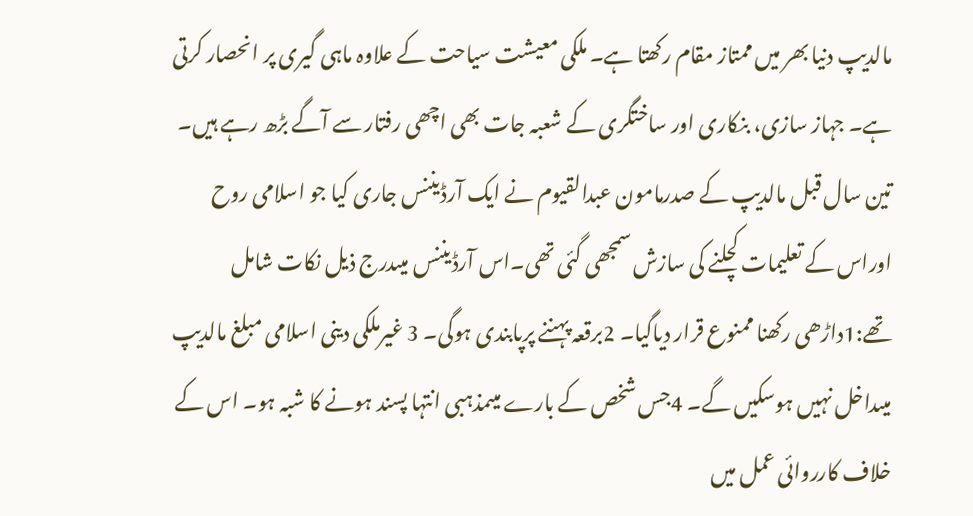مالدیپ دنیا بھر میں ممتاز مقام رکھتا ہے۔ ملکی معیشت سیاحت کے علاوہ ماہی گیری پر انحصار کرتی ہے۔ جہاز سازی، بنکاری اور ساختگری کے شعبہ جات بھی اچھی رفتار سے آگے بڑھ رہے ہیں۔
تین سال قبل مالدیپ کے صدرمامون عبدالقیوم نے ایک آرڈیننس جاری کیا جو اسلامی روح اوراس کے تعلیمات کچلنے کی سازش سمجھی گئی تھی۔اس آرڈیننس میںدرج ذیل نکات شامل تھے:1داڑھی رکھنا ممنوع قرار دیاگیا۔ 2برقعہ پہننے پرپابندی ہوگی۔ 3 غیرملکی دینی اسلامی مبلغ مالدیپ میںداخل نہیں ہوسکیں گے۔ 4جس شخص کے بارے میںمذہبی انتہا پسند ہونے کا شبہ ہو۔ اس کے خلاف کارروائی عمل میں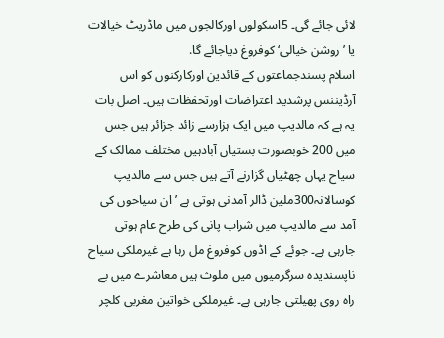لائی جائے گی۔ 5اسکولوں اورکالجوں میں ماڈریٹ خیالات یا ’روشن خیالی‘ کوفروغ دیاجائے گا.
اسلام پسندجماعتوں کے قائدین اورکارکنوں کو اس آرڈیننس پرشدید اعتراضات اورتحفظات ہیں۔ اصل بات یہ ہے کہ مالدیپ میں ایک ہزارسے زائد جزائر ہیں جس میں 200 خوبصورت بستیاں آبادہیں مختلف ممالک کے سیاح یہاں چھٹیاں گزارنے آتے ہیں جس سے مالدیپ کوسالانہ300ملین ڈالر آمدنی ہوتی ہے ’ ان سیاحوں کی آمد سے مالدیپ میں شراب پانی کی طرح عام ہوتی جارہی ہے۔ جوئے کے اڈوں کوفروغ مل رہا ہے غیرملکی سیاح ناپسندیدہ سرگرمیوں میں ملوث ہیں معاشرے میں بے راہ روی پھیلتی جارہی ہے۔ غیرملکی خواتین مغربی کلچر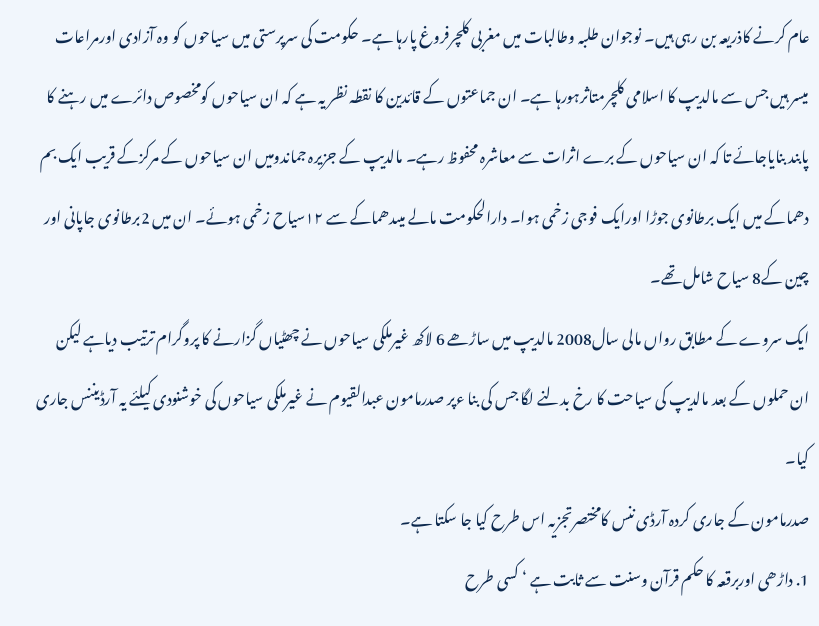عام کرنے کاذریعہ بن رہی ہیں۔ نوجوان طلبہ وطالبات میں مغربی کلچرفروغ پارہا ہے۔ حکومت کی سرپرستی میں سیاحوں کو وہ آزادی اورمراعات میسر ہیں جس سے مالدیپ کا اسلامی کلچرمتاثرہورہا ہے۔ ان جماعتوں کے قائدین کا نقطہ نظر یہ ہے کہ ان سیاحوں کومخصوص دائرے میں رہنے کا پابند بنایاجائے تا کہ ان سیاحوں کے برے اثرات سے معاشرہ محفوظ رہے۔ مالدیپ کے جزیرہ جماندومیں ان سیاحوں کے مرکزکے قریب ایک بم دھماکے میں ایک برطانوی جوڑا اورایک فوجی زخمی ہوا۔ دارالحکومت مالے میںدھماکے سے ۱۲سیاح زخمی ہوئے۔ ان میں 2برطانوی جاپانی اور چین کے8 سیاح شامل تھے۔
ایک سروے کے مطابق رواں مالی سال2008 مالدیپ میں ساڑھے 6 لاکھ غیرملکی سیاحوں نے چھٹیاں گزارنے کا پروگرام ترتیب دیاہے لیکن ان حملوں کے بعد مالدیپ کی سیاحت کا رخ بدلنے لگا جس کی بنا ءپر صدرمامون عبدالقیوم نے غیرملکی سیاحوں کی خوشنودی کیلئے یہ آرڈیننس جاری کیا۔
صدرمامون کے جاری کردہ آرڈی ننس کامختصرتجزیہ اس طرح کیا جا سکتا ہے۔
1. داڑھی اوربرقعہ کا حکم قرآن وسنت سے ثابت ہے ‘ کسی طرح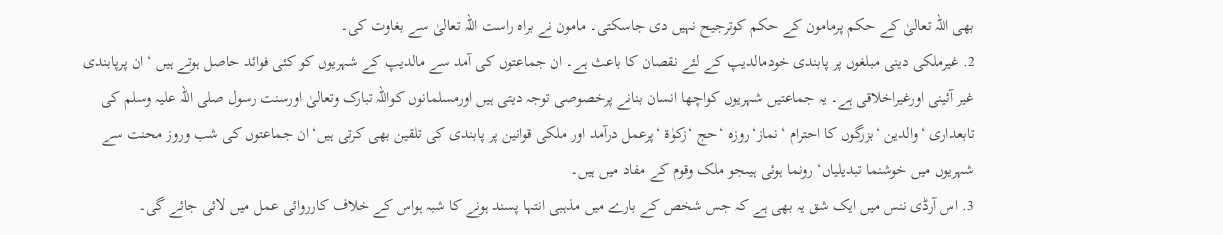بھی اللہ تعالیٰ کے حکم پرمامون کے حکم کوترجیح نہیں دی جاسکتی۔ مامون نے براہ راست اللہ تعالیٰ سے بغاوت کی۔
2. غیرملکی دینی مبلغوں پر پابندی خودمالدیپ کے لئے نقصان کا باعث ہے۔ ان جماعتوں کی آمد سے مالدیپ کے شہریوں کو کئی فوائد حاصل ہوتے ہیں ‘ ان پرپابندی غیر آئینی اورغیراخلاقی ہے۔ یہ جماعتیں شہریوں کواچھا انسان بنانے پرخصوصی توجہ دیتی ہیں اورمسلمانوں کواللہ تبارک وتعالیٰ اورسنت رسول صلى اللہ عليہ وسلم کی تابعداری ‘والدین ‘بزرگوں کا احترام ‘نماز‘روزہ ‘حج ‘زکوٰة ‘پرعمل درآمد اور ملکی قوانین پر پابندی کی تلقین بھی کرتی ہیں‘ان جماعتوں کی شب وروز محنت سے شہریوں میں خوشنما تبدیلیاں‘ رونما ہوئی ہیںجو ملک وقوم کے مفاد میں ہیں۔
3. اس آرڈی ننس میں ایک شق یہ بھی ہے کہ جس شخص کے بارے میں مذہبی انتہا پسند ہونے کا شبہ ہواس کے خلاف کارروائی عمل میں لائی جائے گی۔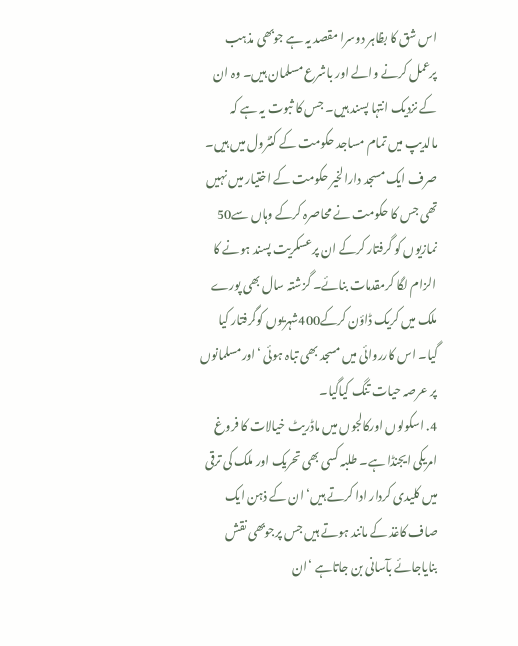اس شق کا بظاہر دوسرا مقصد یہ ہے جوبھی مذہب پرعمل کرنے والے اور باشرع مسلمان ہیں۔ وہ ان کے نزدیک انتہا پسند ہیں۔ جس کا ثبوت یہ ہے کہ مالدیپ میں تمام مساجد حکومت کے کنٹرول میں ہیں۔ صرف ایک مسجد دارالخیر حکومت کے اختیار میں نہیں تھی جس کا حکومت نے محاصرہ کرکے وہاں سے50 نمازیوں کو گرفتار کرکے ان پرعسکریت پسند ہونے کا الزام لگا کرمقدمات بنائے۔ گزشتہ سال بھی پورے ملک میں کریک ڈاؤن کرکے400شہریوں کوگرفتار کیا گیا۔ اس کارروائی میں مسجد بھی تباہ ہوئی ‘اورمسلمانوں پر عرصہ حیات تنگ کیاگیا۔
4. اسکولوں اورکالجوں میں ماڈریٹ خیالات کا فروغ امریکی ایجنڈا ہے۔ طلبہ کسی بھی تحریک اور ملک کی ترقی میں کلیدی کردار ادا کرتے ہیں‘ ان کے ذہن ایک صاف کاغذ کے مانند ہوتے ہیں جس پرجوبھی نقش بنایاجائے بآسانی بن جاتاہے ‘ان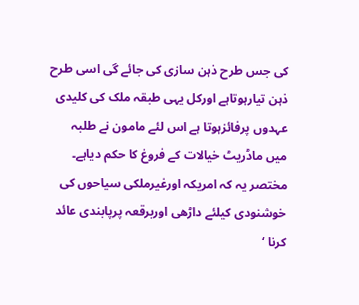کی جس طرح ذہن سازی کی جائے گی اسی طرح ذہن تیارہوتاہے اورکل یہی طبقہ ملک کی کلیدی عہدوں پرفائزہوتا ہے اس لئے مامون نے طلبہ میں ماڈریٹ خیالات کے فروغ کا حکم دیاہے۔
مختصر یہ کہ امریکہ اورغیرملکی سیاحوں کی خوشنودی کیلئے داڑھی اوربرقعہ پرپابندی عائد کرنا ‘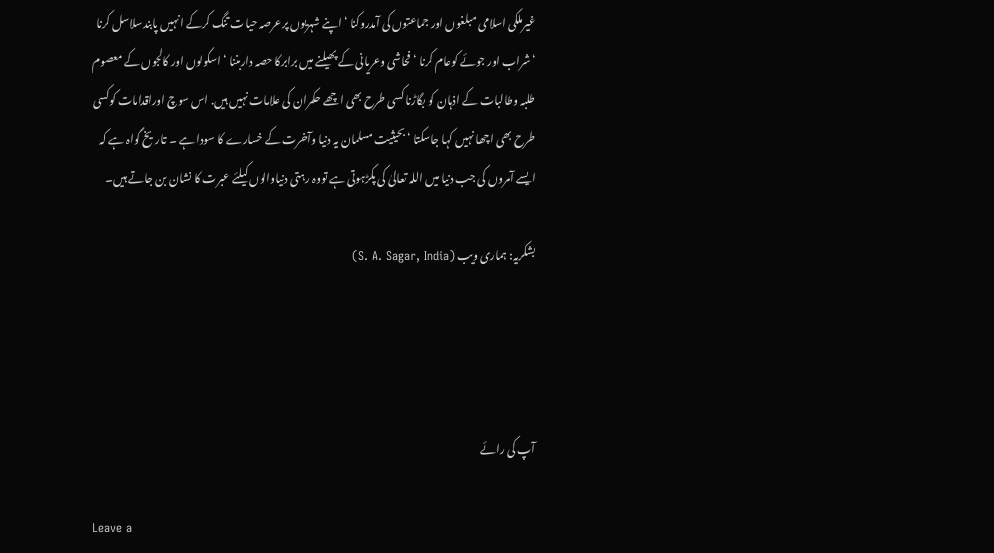غیرملکی اسلامی مبلغوں اور جماعتوں کی آمدروکنا ‘اپنے شہریوں پرعرصہ حیات تنگ کرکے انہیں پابندسلاسل کرنا ‘شراب اور جوئے کوعام کرنا ‘ فحاشی وعریانی کے پھیلنے میں برابرکا حصہ داربننا ‘اسکولوں اور کالجوں کے معصوم طلبہ وطالبات کے اذہان کو بگاڑنا کسی طرح بھی اچھے حکمران کی علامات نہیں ہیں. اس سوچ اوراقدامات کوکسی طرح بھی اچھا نہیں کہا جاسکتا ‘ بحیثیت مسلمان یہ دنیا وآخرت کے خسارے کا سودا ہے ۔ تاریخ گواہ ہے کہ ایسے آمروں کی جب دنیا میں اللہ تعالیٰ کی پکڑہوتی ہے تووہ رہتی دنیاوالوں کیلئے عبرت کا نشان بن جاتے ہیں۔

بشکریہ: ہماری ویب (S. A. Sagar, India)




آپ کی رائے

Leave a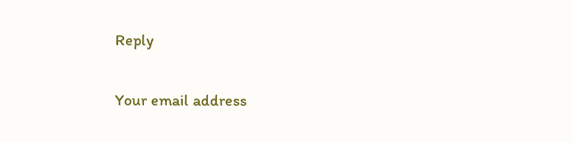Reply

Your email address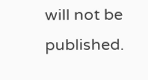will not be published.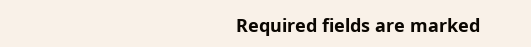Required fields are marked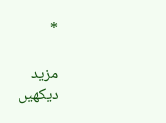*

مزید دیکهیں